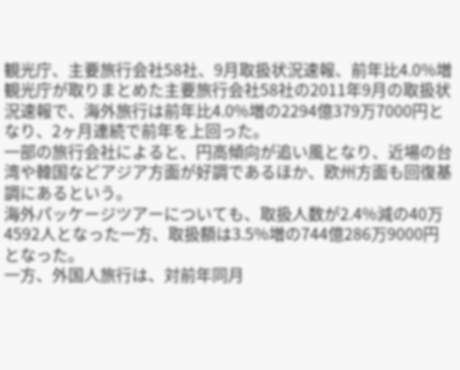観光庁、主要旅行会社58社、9月取扱状況速報、前年比4.0%増
観光庁が取りまとめた主要旅行会社58社の2011年9月の取扱状況速報で、海外旅行は前年比4.0%増の2294億379万7000円となり、2ヶ月連続で前年を上回った。
一部の旅行会社によると、円高傾向が追い風となり、近場の台湾や韓国などアジア方面が好調であるほか、欧州方面も回復基調にあるという。
海外パッケージツアーについても、取扱人数が2.4%減の40万4592人となった一方、取扱額は3.5%増の744億286万9000円となった。
一方、外国人旅行は、対前年同月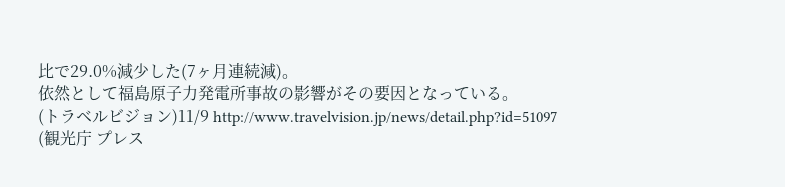比で29.0%減少した(7ヶ月連続減)。
依然として福島原子力発電所事故の影響がその要因となっている。
(トラベルビジョン)11/9 http://www.travelvision.jp/news/detail.php?id=51097
(観光庁 プレス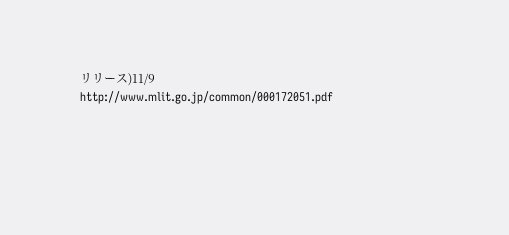リリース)11/9 http://www.mlit.go.jp/common/000172051.pdf